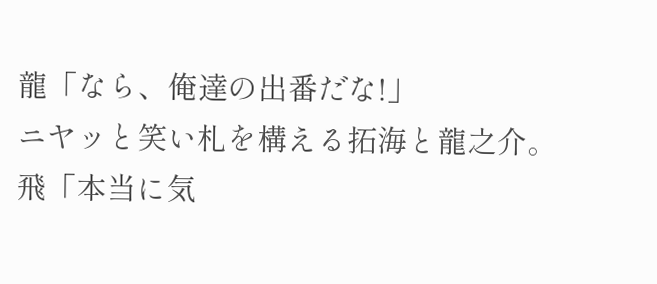龍「なら、俺達の出番だな!」
ニヤッと笑い札を構える拓海と龍之介。
飛「本当に気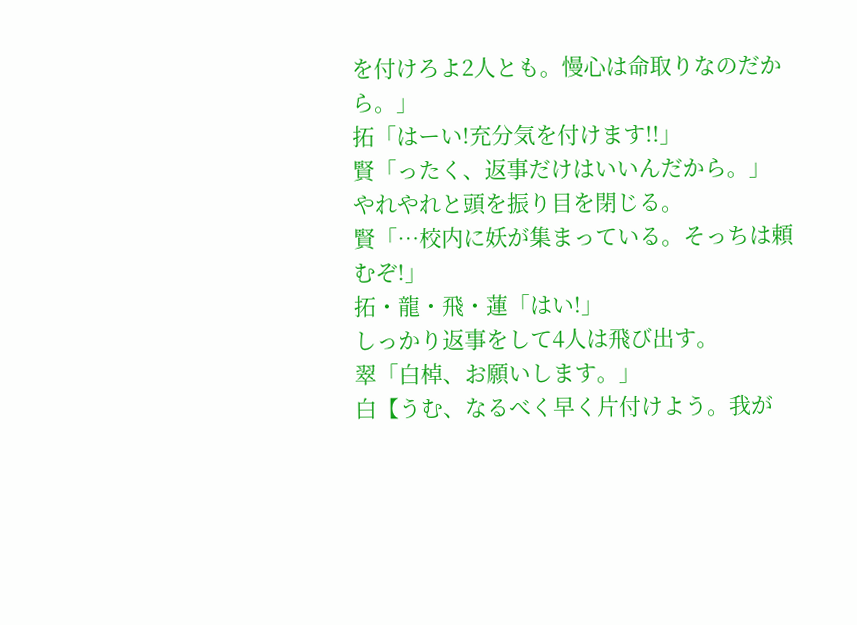を付けろよ2人とも。慢心は命取りなのだから。」
拓「はーい!充分気を付けます!!」
賢「ったく、返事だけはいいんだから。」
やれやれと頭を振り目を閉じる。
賢「…校内に妖が集まっている。そっちは頼むぞ!」
拓・龍・飛・蓮「はい!」
しっかり返事をして4人は飛び出す。
翠「白棹、お願いします。」
白【うむ、なるべく早く片付けよう。我が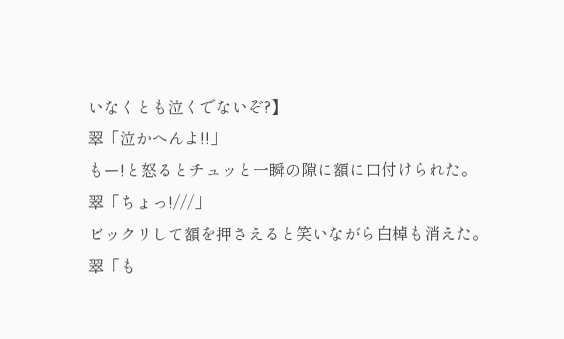いなくとも泣くでないぞ?】
翠「泣かへんよ!!」
もー!と怒るとチュッと一瞬の隙に額に口付けられた。
翠「ちょっ!///」
ビックリして額を押さえると笑いながら白棹も消えた。
翠「も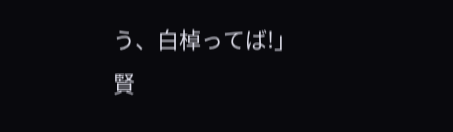う、白棹ってば!」
賢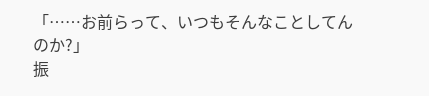「……お前らって、いつもそんなことしてんのか?」
振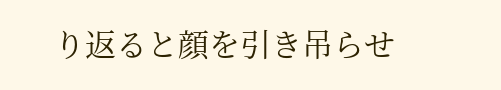り返ると顔を引き吊らせ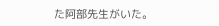た阿部先生がいた。